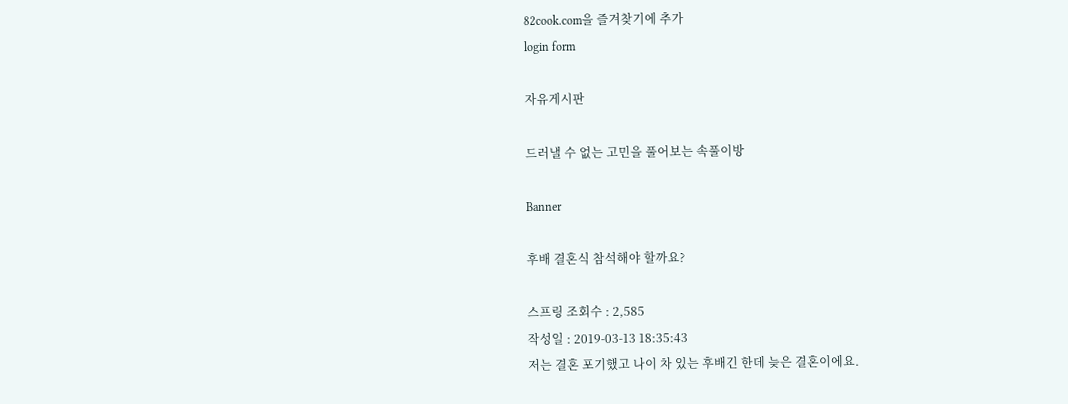82cook.com을 즐겨찾기에 추가
login form

자유게시판

드러낼 수 없는 고민을 풀어보는 속풀이방

Banner

후배 결혼식 참석해야 할까요?

스프링 조회수 : 2,585
작성일 : 2019-03-13 18:35:43
저는 결혼 포기했고 나이 차 있는 후배긴 한데 늦은 결혼이에요.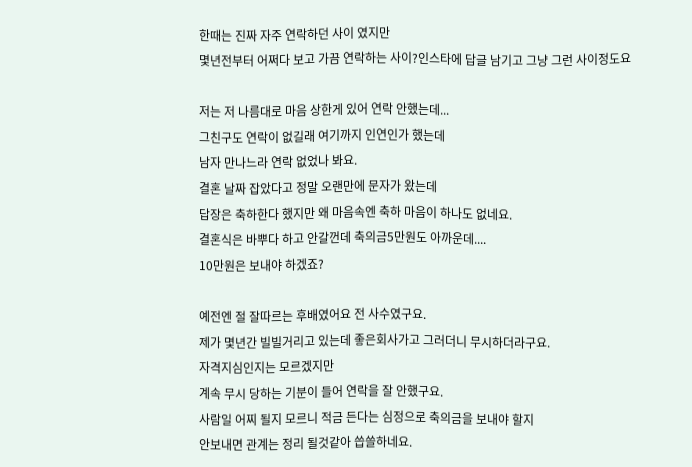한때는 진짜 자주 연락하던 사이 였지만
몇년전부터 어쩌다 보고 가끔 연락하는 사이?인스타에 답글 남기고 그냥 그런 사이정도요

저는 저 나름대로 마음 상한게 있어 연락 안했는데...
그친구도 연락이 없길래 여기까지 인연인가 했는데
남자 만나느라 연락 없었나 봐요.
결혼 날짜 잡았다고 정말 오랜만에 문자가 왔는데
답장은 축하한다 했지만 왜 마음속엔 축하 마음이 하나도 없네요.
결혼식은 바뿌다 하고 안갈껀데 축의금5만원도 아까운데....
10만원은 보내야 하겠죠?

예전엔 절 잘따르는 후배였어요 전 사수였구요.
제가 몇년간 빌빌거리고 있는데 좋은회사가고 그러더니 무시하더라구요.
자격지심인지는 모르겠지만
계속 무시 당하는 기분이 들어 연락을 잘 안했구요.
사람일 어찌 될지 모르니 적금 든다는 심정으로 축의금을 보내야 할지
안보내면 관계는 정리 될것같아 씁쓸하네요.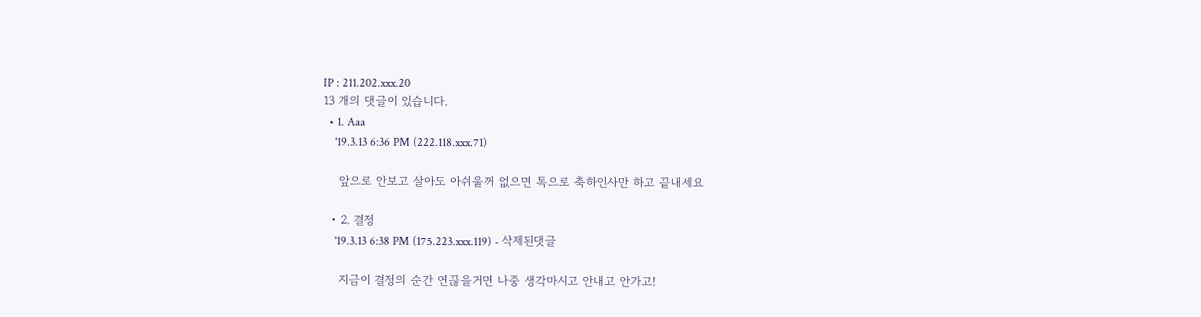IP : 211.202.xxx.20
13 개의 댓글이 있습니다.
  • 1. Aaa
    '19.3.13 6:36 PM (222.118.xxx.71)

    앞으로 안보고 살아도 아쉬울꺼 없으면 톡으로 축하인사만 하고 끝내세요

  • 2. 결정
    '19.3.13 6:38 PM (175.223.xxx.119) - 삭제된댓글

    지금이 결정의 순간 연끊을거면 나중 생각마시고 안내고 안가고!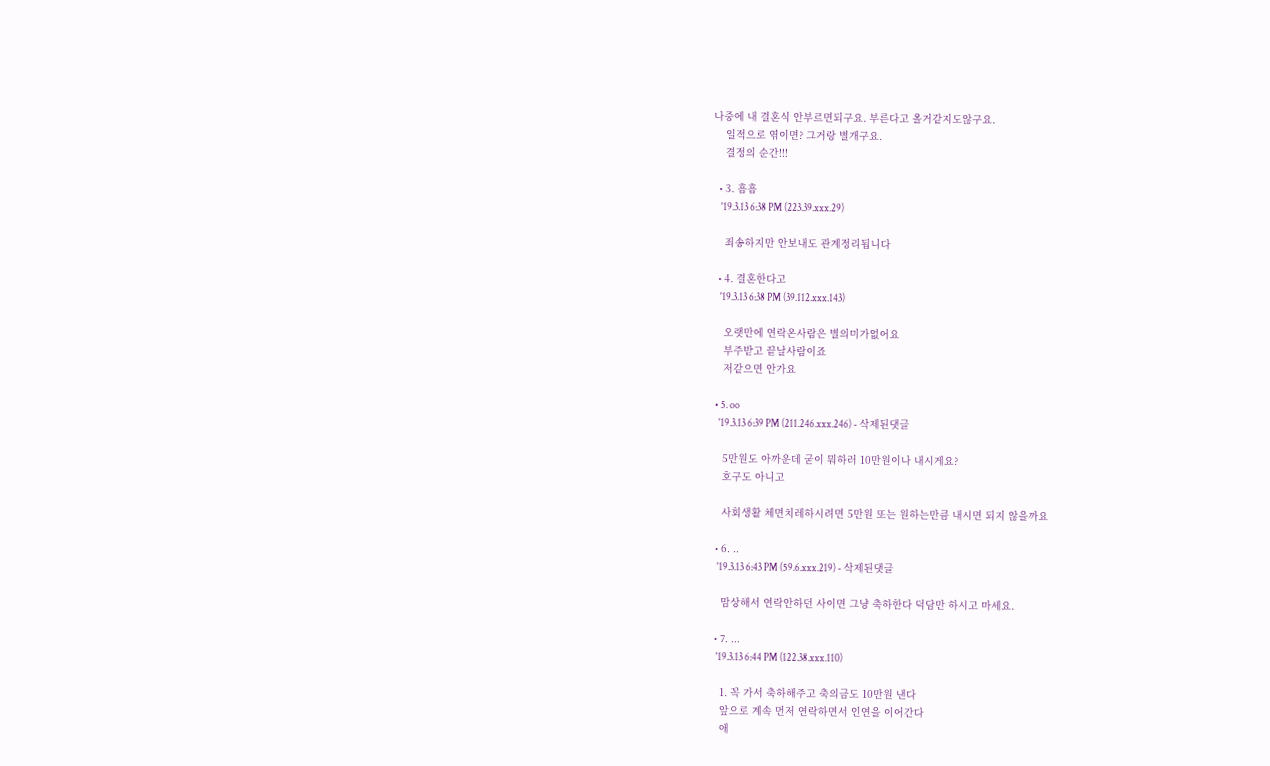나중에 내 결혼식 안부르면되구요. 부른다고 올거같지도않구요.
    일적으로 엮이면? 그거랑 별개구요.
    결정의 순간!!!

  • 3. 흠흠
    '19.3.13 6:38 PM (223.39.xxx.29)

    죄송하지만 안보내도 관계정리됩니다

  • 4. 결혼한다고
    '19.3.13 6:38 PM (39.112.xxx.143)

    오랫만에 연락온사람은 별의미가없어요
    부주받고 끝날사람이죠
    저같으면 안가요

  • 5. oo
    '19.3.13 6:39 PM (211.246.xxx.246) - 삭제된댓글

    5만원도 아까운데 굳이 뭐하러 10만원이나 내시게요?
    호구도 아니고

    사회생활 체면치레하시려면 5만원 또는 원하는만큼 내시면 되지 않을까요

  • 6. ..
    '19.3.13 6:43 PM (59.6.xxx.219) - 삭제된댓글

    맘상해서 연락안하던 사이면 그냥 축하한다 덕담만 하시고 마세요.

  • 7. ...
    '19.3.13 6:44 PM (122.38.xxx.110)

    1. 꼭 가서 축하해주고 축의금도 10만원 낸다
    앞으로 계속 먼저 연락하면서 인연을 이어간다
    애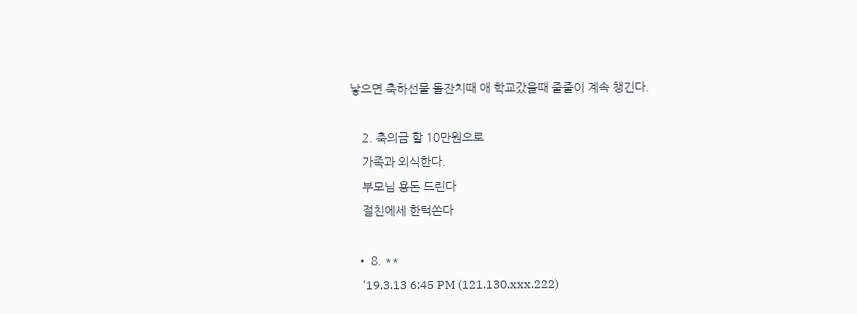낳으면 축하선물 돌잔치때 애 학교갔을때 줄줄이 계속 챙긴다.

    2. 축의금 할 10만원으로
    가족과 외식한다.
    부모님 용돈 드린다
    절친에세 한턱쏜다

  • 8. **
    '19.3.13 6:45 PM (121.130.xxx.222)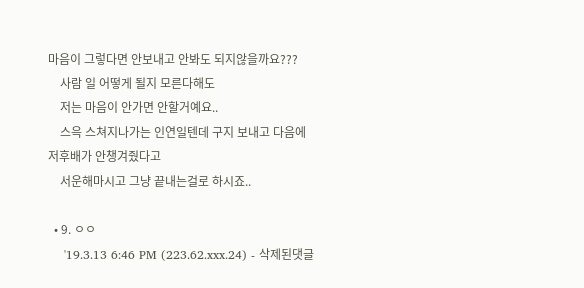마음이 그렇다면 안보내고 안봐도 되지않을까요???
    사람 일 어떻게 될지 모른다해도
    저는 마음이 안가면 안할거예요..
    스윽 스쳐지나가는 인연일텐데 구지 보내고 다음에 저후배가 안챙겨줬다고
    서운해마시고 그냥 끝내는걸로 하시죠..

  • 9. ㅇㅇ
    '19.3.13 6:46 PM (223.62.xxx.24) - 삭제된댓글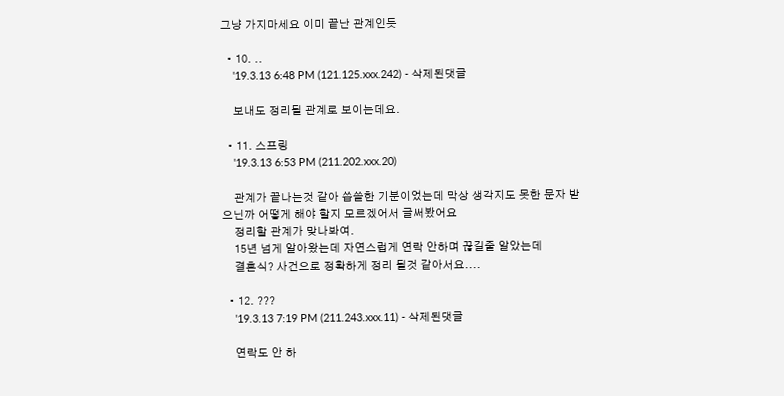그냥 가지마세요 이미 끝난 관계인듯

  • 10. ..
    '19.3.13 6:48 PM (121.125.xxx.242) - 삭제된댓글

    보내도 정리될 관계로 보이는데요.

  • 11. 스프링
    '19.3.13 6:53 PM (211.202.xxx.20)

    관계가 끝나는것 같아 씁쓸한 기분이었는데 막상 생각지도 못한 문자 받으닌까 어떻게 해야 할지 모르겠어서 글써봤어요
    정리할 관계가 맞나봐여.
    15년 넘게 알아왔는데 자연스럽게 연락 안하며 끊길줄 알았는데
    결혼식? 사건으로 정확하게 정리 될것 같아서요....

  • 12. ???
    '19.3.13 7:19 PM (211.243.xxx.11) - 삭제된댓글

    연락도 안 하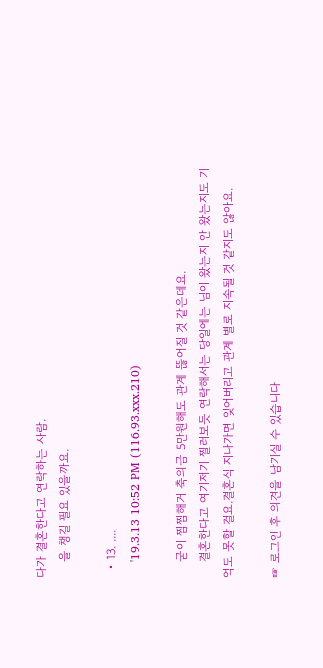다가 결혼한다고 연락하는 사람.
    을 챙길 필요 있을까요.

  • 13. ....
    '19.3.13 10:52 PM (116.93.xxx.210)

    굳이 찜찜해거 축의금 5만원해도 관계 뜮어질 것 같은데요.
    결혼한다고 여기저기 찔러보듯 연락해서는 당일에는 님이 왔는지 안 왔는지도 기억도 못할 걸요.결혼식 지나가면 잊어버리고 관계 별로 지속될 것 같지도 않아요.

☞ 로그인 후 의견을 남기실 수 있습니다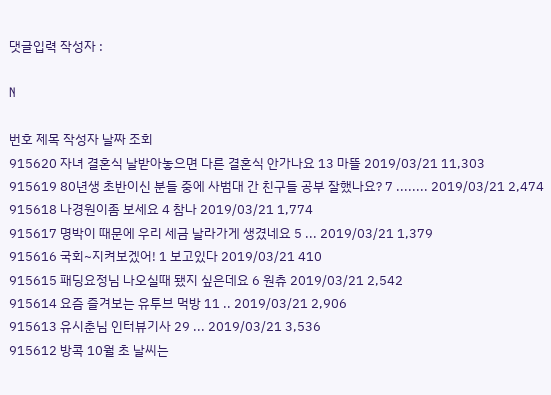댓글입력 작성자 :

N

번호 제목 작성자 날짜 조회
915620 자녀 결혼식 날받아놓으면 다른 결혼식 안가나요 13 마뜰 2019/03/21 11,303
915619 80년생 초반이신 분들 중에 사범대 간 친구들 공부 잘했나요? 7 ........ 2019/03/21 2,474
915618 나경원이좀 보세요 4 참나 2019/03/21 1,774
915617 명박이 때문에 우리 세금 날라가게 생겼네요 5 ... 2019/03/21 1,379
915616 국회~지켜보겠어! 1 보고있다 2019/03/21 410
915615 패딩요정님 나오실때 됐지 싶은데요 6 원츄 2019/03/21 2,542
915614 요즘 즐겨보는 유투브 먹방 11 .. 2019/03/21 2,906
915613 유시춘님 인터뷰기사 29 ... 2019/03/21 3,536
915612 방콕 10월 초 날씨는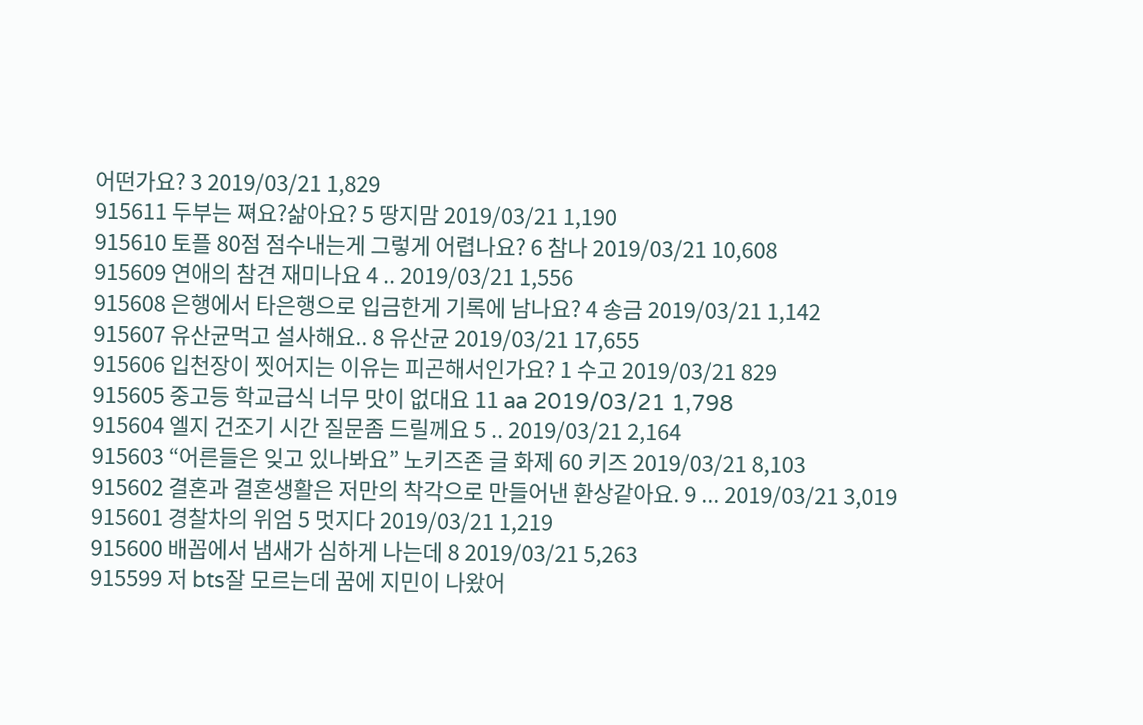어떤가요? 3 2019/03/21 1,829
915611 두부는 쪄요?삶아요? 5 땅지맘 2019/03/21 1,190
915610 토플 80점 점수내는게 그렇게 어렵나요? 6 참나 2019/03/21 10,608
915609 연애의 참견 재미나요 4 .. 2019/03/21 1,556
915608 은행에서 타은행으로 입금한게 기록에 남나요? 4 송금 2019/03/21 1,142
915607 유산균먹고 설사해요.. 8 유산균 2019/03/21 17,655
915606 입천장이 찟어지는 이유는 피곤해서인가요? 1 수고 2019/03/21 829
915605 중고등 학교급식 너무 맛이 없대요 11 aa 2019/03/21 1,798
915604 엘지 건조기 시간 질문좀 드릴께요 5 .. 2019/03/21 2,164
915603 “어른들은 잊고 있나봐요” 노키즈존 글 화제 60 키즈 2019/03/21 8,103
915602 결혼과 결혼생활은 저만의 착각으로 만들어낸 환상같아요. 9 ... 2019/03/21 3,019
915601 경찰차의 위엄 5 멋지다 2019/03/21 1,219
915600 배꼽에서 냄새가 심하게 나는데 8 2019/03/21 5,263
915599 저 bts잘 모르는데 꿈에 지민이 나왔어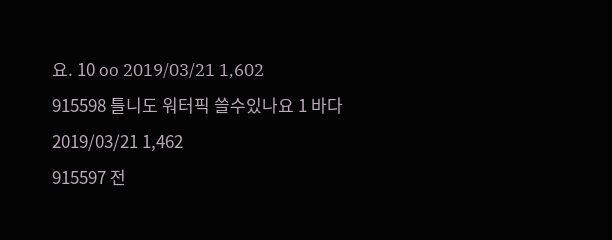요. 10 oo 2019/03/21 1,602
915598 틀니도 워터픽 쓸수있나요 1 바다 2019/03/21 1,462
915597 전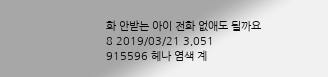화 안받는 아이 전화 없애도 될까요 8 2019/03/21 3,051
915596 헤나 염색 계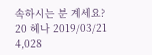속하시는 분 계세요? 20 헤나 2019/03/21 4,028